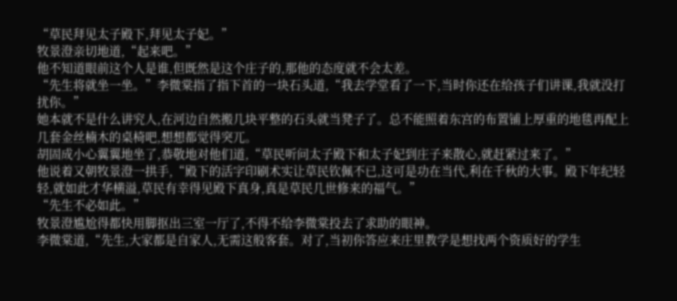“草民拜见太子殿下,拜见太子妃。”
牧景澄亲切地道,“起来吧。”
他不知道眼前这个人是谁,但既然是这个庄子的,那他的态度就不会太差。
“先生将就坐一坐。”李微棠指了指下首的一块石头道,“我去学堂看了一下,当时你还在给孩子们讲课,我就没打扰你。”
她本就不是什么讲究人,在河边自然搬几块平整的石头就当凳子了。总不能照着东宫的布置铺上厚重的地毯再配上几套金丝楠木的桌椅吧,想想都觉得突兀。
胡固成小心翼翼地坐了,恭敬地对他们道,“草民听问太子殿下和太子妃到庄子来散心,就赶紧过来了。”
他说着又朝牧景澄一拱手,“殿下的活字印刷术实让草民钦佩不已,这可是功在当代,利在千秋的大事。殿下年纪轻轻,就如此才华横溢,草民有幸得见殿下真身,真是草民几世修来的福气。”
“先生不必如此。”
牧景澄尴尬得都快用脚抠出三室一厅了,不得不给李微棠投去了求助的眼神。
李微棠道,“先生,大家都是自家人,无需这般客套。对了,当初你答应来庄里教学是想找两个资质好的学生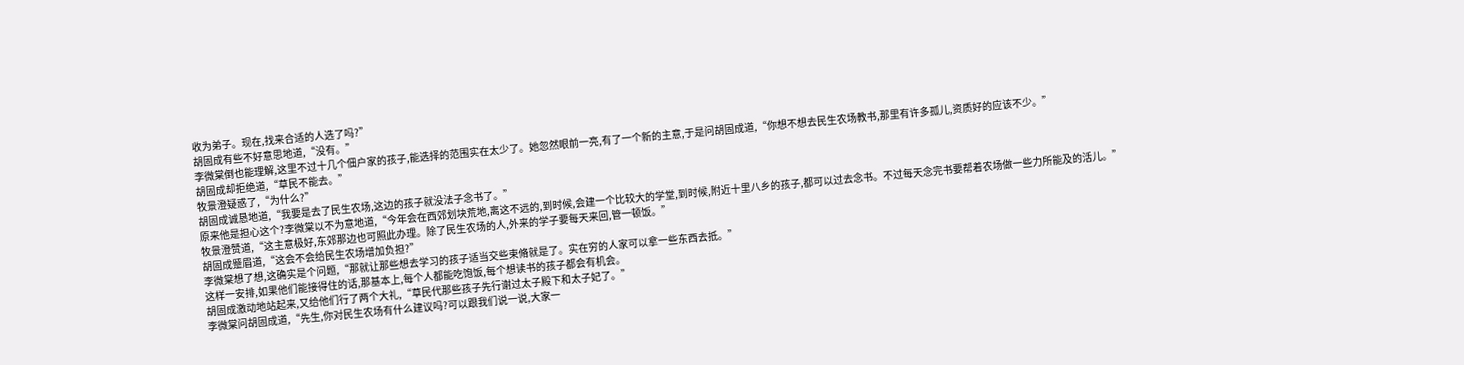收为弟子。现在,找来合适的人选了吗?”
胡固成有些不好意思地道,“没有。”
李微棠倒也能理解,这里不过十几个佃户家的孩子,能选择的范围实在太少了。她忽然眼前一亮,有了一个新的主意,于是问胡固成道,“你想不想去民生农场教书,那里有许多孤儿,资质好的应该不少。”
胡固成却拒绝道,“草民不能去。”
牧景澄疑惑了,“为什么?”
胡固成诚恳地道,“我要是去了民生农场,这边的孩子就没法子念书了。”
原来他是担心这个?李微棠以不为意地道,“今年会在西郊划块荒地,离这不远的,到时候,会建一个比较大的学堂,到时候,附近十里八乡的孩子,都可以过去念书。不过每天念完书要帮着农场做一些力所能及的活儿。”
牧景澄赞道,“这主意极好,东郊那边也可照此办理。除了民生农场的人,外来的学子要每天来回,管一顿饭。”
胡固成蹙眉道,“这会不会给民生农场增加负担?”
李微棠想了想,这确实是个问题,“那就让那些想去学习的孩子适当交些束脩就是了。实在穷的人家可以拿一些东西去抵。”
这样一安排,如果他们能接得住的话,那基本上,每个人都能吃饱饭,每个想读书的孩子都会有机会。
胡固成激动地站起来,又给他们行了两个大礼,“草民代那些孩子先行谢过太子殿下和太子妃了。”
李微棠问胡固成道,“先生,你对民生农场有什么建议吗?可以跟我们说一说,大家一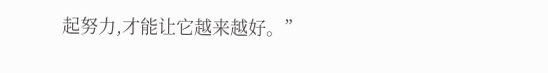起努力,才能让它越来越好。”